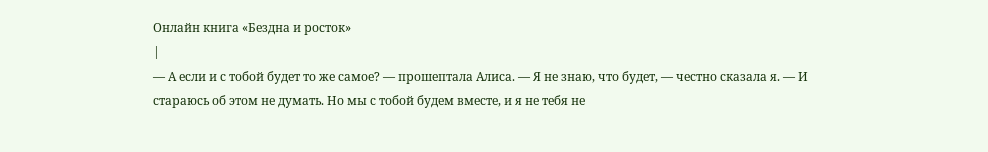Онлайн книга «Бездна и росток»
|
— А если и с тобой будет то же самое? — прошептала Алиса. — Я не знаю, что будет, — честно сказала я. — И стараюсь об этом не думать. Но мы с тобой будем вместе, и я не тебя не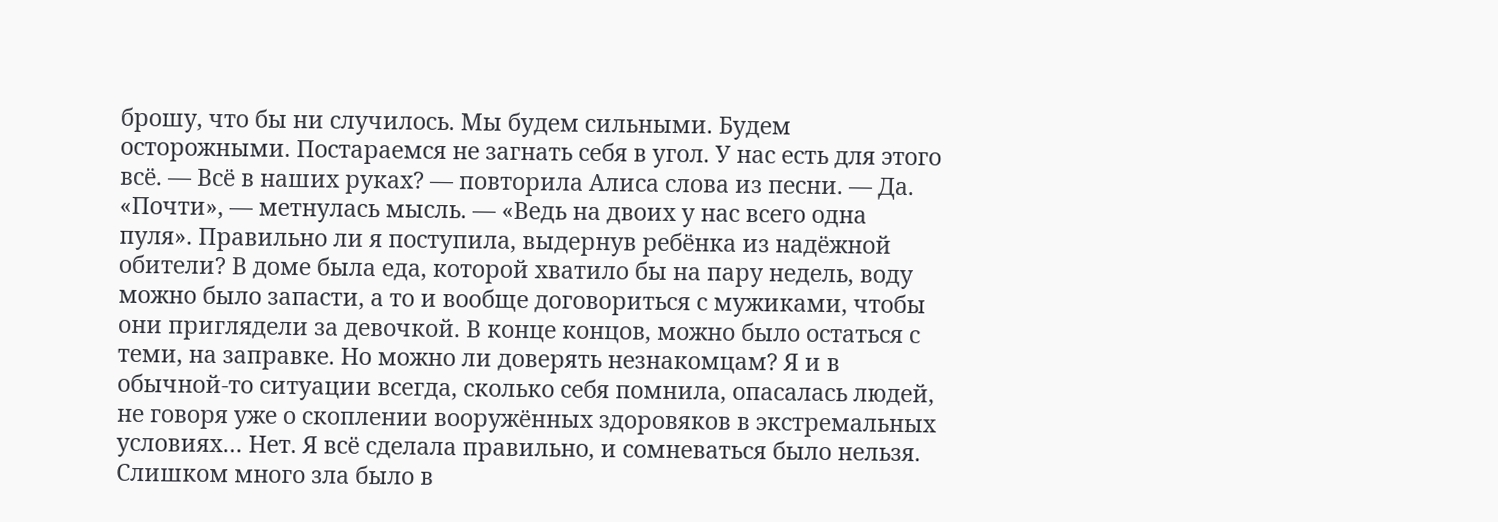брошу, что бы ни случилось. Мы будем сильными. Будем осторожными. Постараемся не загнать себя в угол. У нас есть для этого всё. — Всё в наших руках? — повторила Алиса слова из песни. — Да. «Почти», — метнулась мысль. — «Ведь на двоих у нас всего одна пуля». Правильно ли я поступила, выдернув ребёнка из надёжной обители? В доме была еда, которой хватило бы на пару недель, воду можно было запасти, а то и вообще договориться с мужиками, чтобы они приглядели за девочкой. В конце концов, можно было остаться с теми, на заправке. Но можно ли доверять незнакомцам? Я и в обычной-то ситуации всегда, сколько себя помнила, опасалась людей, не говоря уже о скоплении вооружённых здоровяков в экстремальных условиях… Нет. Я всё сделала правильно, и сомневаться было нельзя. Слишком много зла было в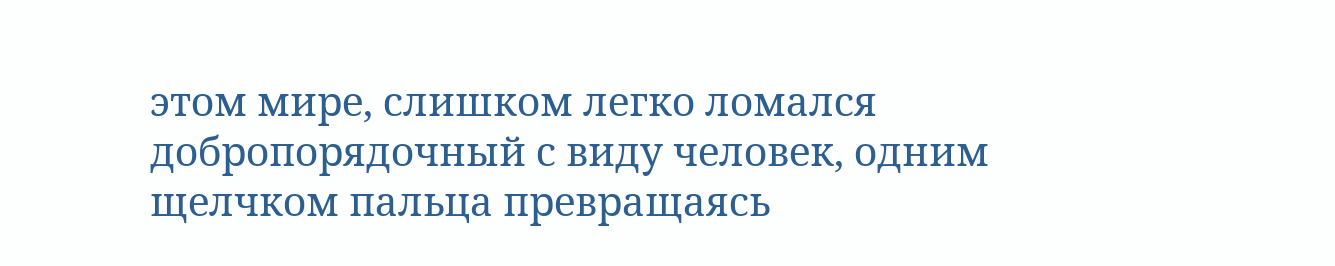этом мире, слишком легко ломался добропорядочный с виду человек, одним щелчком пальца превращаясь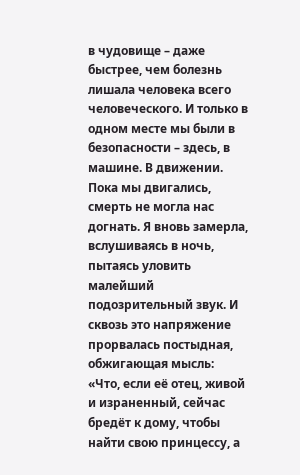в чудовище – даже быстрее, чем болезнь лишала человека всего человеческого. И только в одном месте мы были в безопасности – здесь, в машине. В движении. Пока мы двигались, смерть не могла нас догнать. Я вновь замерла, вслушиваясь в ночь, пытаясь уловить малейший подозрительный звук. И сквозь это напряжение прорвалась постыдная, обжигающая мысль: «Что, если её отец, живой и израненный, сейчас бредёт к дому, чтобы найти свою принцессу, а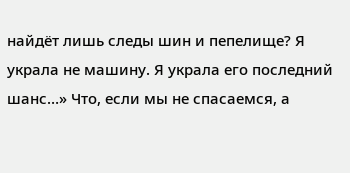найдёт лишь следы шин и пепелище? Я украла не машину. Я украла его последний шанс…» Что, если мы не спасаемся, а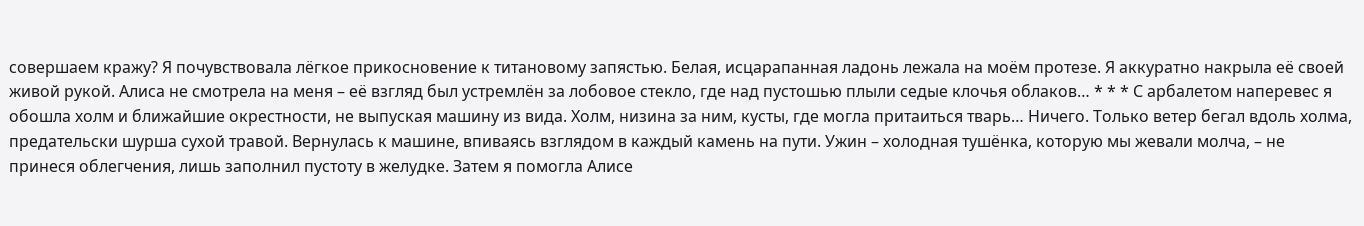совершаем кражу? Я почувствовала лёгкое прикосновение к титановому запястью. Белая, исцарапанная ладонь лежала на моём протезе. Я аккуратно накрыла её своей живой рукой. Алиса не смотрела на меня – её взгляд был устремлён за лобовое стекло, где над пустошью плыли седые клочья облаков… * * * С арбалетом наперевес я обошла холм и ближайшие окрестности, не выпуская машину из вида. Холм, низина за ним, кусты, где могла притаиться тварь… Ничего. Только ветер бегал вдоль холма, предательски шурша сухой травой. Вернулась к машине, впиваясь взглядом в каждый камень на пути. Ужин – холодная тушёнка, которую мы жевали молча, – не принеся облегчения, лишь заполнил пустоту в желудке. Затем я помогла Алисе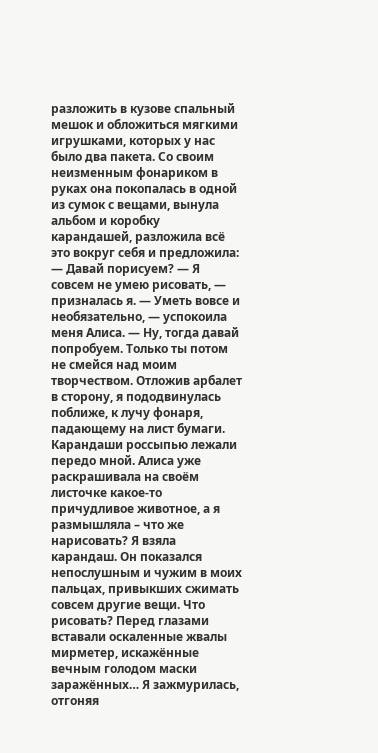разложить в кузове спальный мешок и обложиться мягкими игрушками, которых у нас было два пакета. Со своим неизменным фонариком в руках она покопалась в одной из сумок с вещами, вынула альбом и коробку карандашей, разложила всё это вокруг себя и предложила: — Давай порисуем? — Я совсем не умею рисовать, — призналась я. — Уметь вовсе и необязательно, — успокоила меня Алиса. — Ну, тогда давай попробуем. Только ты потом не смейся над моим творчеством. Отложив арбалет в сторону, я пододвинулась поближе, к лучу фонаря, падающему на лист бумаги. Карандаши россыпью лежали передо мной. Алиса уже раскрашивала на своём листочке какое-то причудливое животное, а я размышляла – что же нарисовать? Я взяла карандаш. Он показался непослушным и чужим в моих пальцах, привыкших сжимать совсем другие вещи. Что рисовать? Перед глазами вставали оскаленные жвалы мирметер, искажённые вечным голодом маски заражённых… Я зажмурилась, отгоняя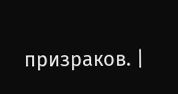призраков. |